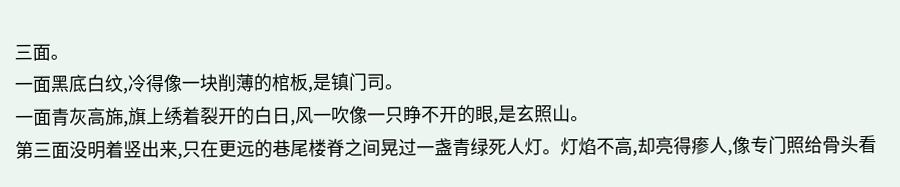三面。
一面黑底白纹,冷得像一块削薄的棺板,是镇门司。
一面青灰高旆,旗上绣着裂开的白日,风一吹像一只睁不开的眼,是玄照山。
第三面没明着竖出来,只在更远的巷尾楼脊之间晃过一盏青绿死人灯。灯焰不高,却亮得瘆人,像专门照给骨头看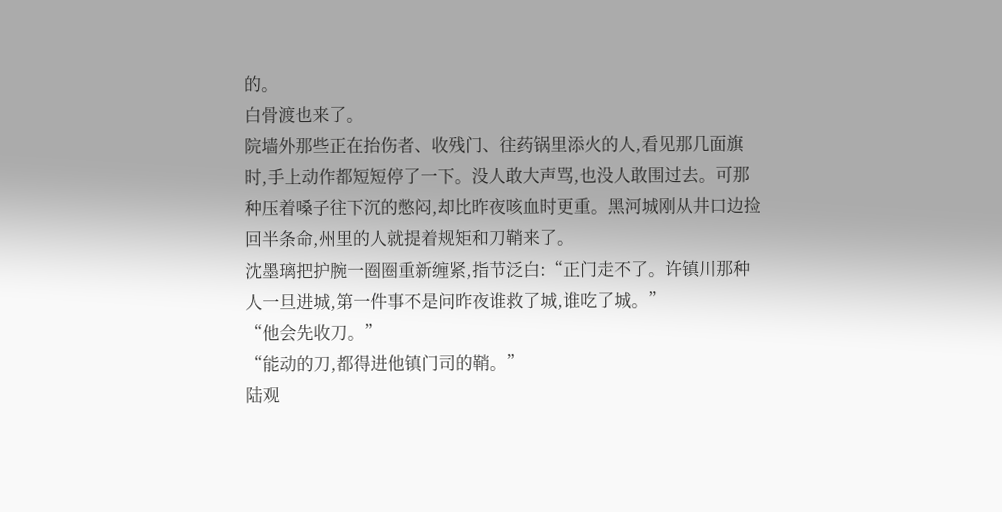的。
白骨渡也来了。
院墙外那些正在抬伤者、收残门、往药锅里添火的人,看见那几面旗时,手上动作都短短停了一下。没人敢大声骂,也没人敢围过去。可那种压着嗓子往下沉的憋闷,却比昨夜咳血时更重。黑河城刚从井口边捡回半条命,州里的人就提着规矩和刀鞘来了。
沈墨璃把护腕一圈圈重新缠紧,指节泛白:“正门走不了。许镇川那种人一旦进城,第一件事不是问昨夜谁救了城,谁吃了城。”
“他会先收刀。”
“能动的刀,都得进他镇门司的鞘。”
陆观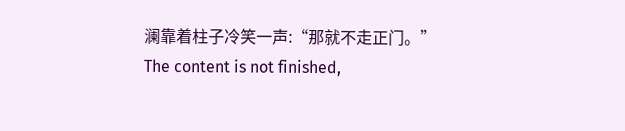澜靠着柱子冷笑一声:“那就不走正门。”
The content is not finished,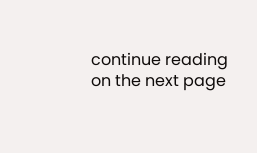continue reading on the next page